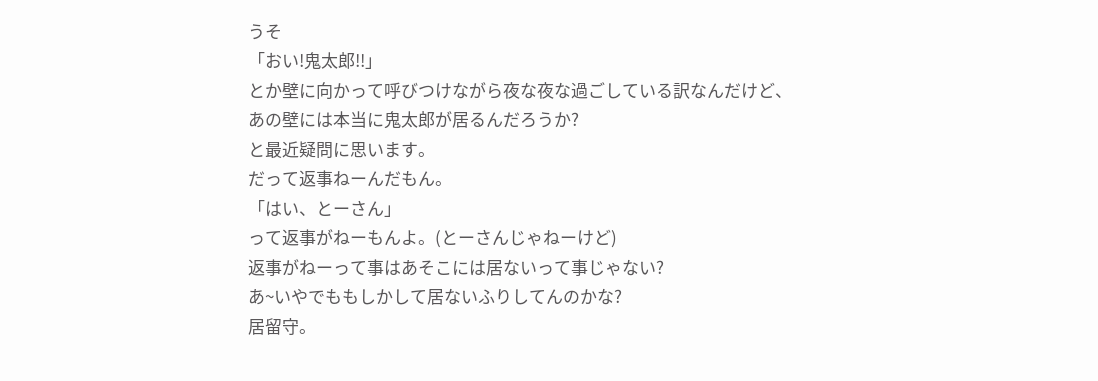うそ
「おい!鬼太郎!!」
とか壁に向かって呼びつけながら夜な夜な過ごしている訳なんだけど、
あの壁には本当に鬼太郎が居るんだろうか?
と最近疑問に思います。
だって返事ねーんだもん。
「はい、とーさん」
って返事がねーもんよ。(とーさんじゃねーけど)
返事がねーって事はあそこには居ないって事じゃない?
あ~いやでももしかして居ないふりしてんのかな?
居留守。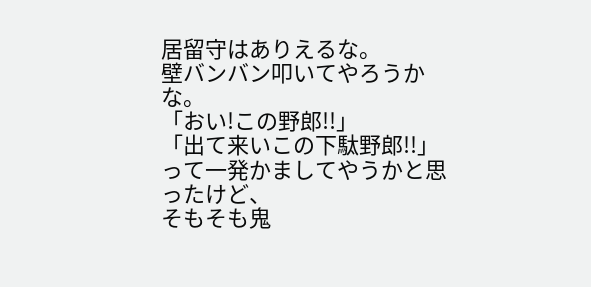居留守はありえるな。
壁バンバン叩いてやろうかな。
「おい!この野郎!!」
「出て来いこの下駄野郎!!」
って一発かましてやうかと思ったけど、
そもそも鬼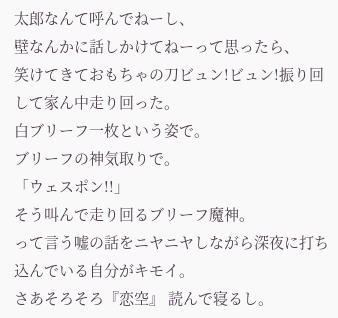太郎なんて呼んでねーし、
壁なんかに話しかけてねーって思ったら、
笑けてきておもちゃの刀ビュン!ビュン!振り回して家ん中走り回った。
白ブリーフ一枚という姿で。
ブリーフの神気取りで。
「ウェスポン!!」
そう叫んで走り回るブリーフ魔神。
って言う嘘の話をニヤニヤしながら深夜に打ち込んでいる自分がキモイ。
さあそろそろ『恋空』 読んで寝るし。